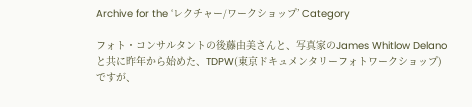Archive for the ‘レクチャー/ワークショップ’ Category

フォト・コンサルタントの後藤由美さんと、写真家のJames Whitlow Delanoと共に昨年から始めた、TDPW(東京ドキュメンタリーフォトワークショップ)ですが、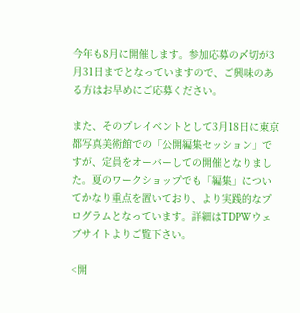今年も8月に開催します。参加応募の〆切が3月31日までとなっていますので、ご興味のある方はお早めにご応募ください。

また、そのプレイベントとして3月18日に東京都写真美術館での「公開編集セッション」ですが、定員をオーバーしての開催となりました。夏のワークショップでも「編集」についてかなり重点を置いており、より実践的なプログラムとなっています。詳細はTDPWウェブサイトよりご覧下さい。

<開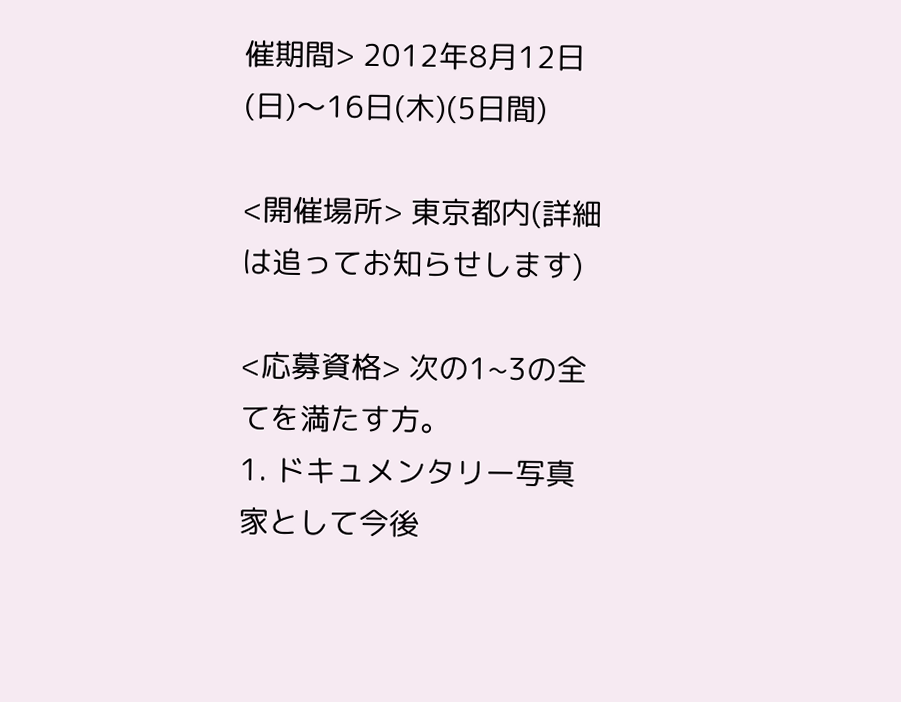催期間> 2012年8月12日(日)〜16日(木)(5日間)

<開催場所> 東京都内(詳細は追ってお知らせします)

<応募資格> 次の1~3の全てを満たす方。
1. ドキュメンタリー写真家として今後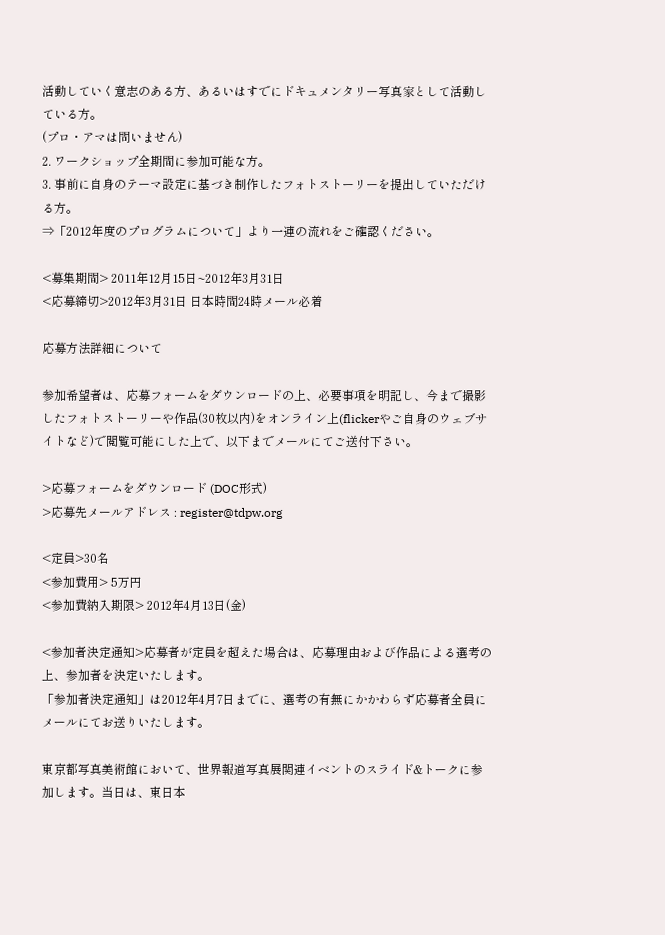活動していく意志のある方、あるいはすでにドキュメンタリー写真家として活動している方。
(プロ・アマは問いません)
2. ワークショップ全期間に参加可能な方。
3. 事前に自身のテーマ設定に基づき制作したフォトストーリーを提出していただける方。
⇒「2012年度のプログラムについて」より一連の流れをご確認ください。

<募集期間> 2011年12月15日~2012年3月31日
<応募締切>2012年3月31日 日本時間24時メール必着

応募方法詳細について

参加希望者は、応募フォームをダウンロードの上、必要事項を明記し、今まで撮影したフォトストーリーや作品(30枚以内)をオンライン上(flickerやご自身のウェブサイトなど)で閲覧可能にした上で、以下までメールにてご送付下さい。

>応募フォームをダウンロード (DOC形式)
>応募先メールアドレス : register@tdpw.org

<定員>30名
<参加費用> 5万円
<参加費納入期限> 2012年4月13日(金)

<参加者決定通知>応募者が定員を超えた場合は、応募理由および作品による選考の上、参加者を決定いたします。
「参加者決定通知」は2012年4月7日までに、選考の有無にかかわらず応募者全員にメールにてお送りいたします。

東京都写真美術館において、世界報道写真展関連イベントのスライド&トークに参加します。当日は、東日本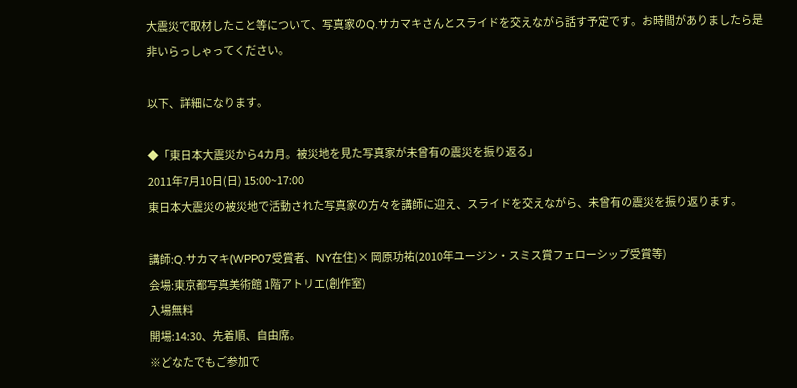大震災で取材したこと等について、写真家のQ.サカマキさんとスライドを交えながら話す予定です。お時間がありましたら是非いらっしゃってください。

以下、詳細になります。

◆「東日本大震災から4カ月。被災地を見た写真家が未曾有の震災を振り返る」
2011年7月10日(日) 15:00~17:00
東日本大震災の被災地で活動された写真家の方々を講師に迎え、スライドを交えながら、未曾有の震災を振り返ります。

講師:Q.サカマキ(WPP07受賞者、NY在住)× 岡原功祐(2010年ユージン・スミス賞フェローシップ受賞等)
会場:東京都写真美術館 1階アトリエ(創作室)
入場無料
開場:14:30、先着順、自由席。
※どなたでもご参加で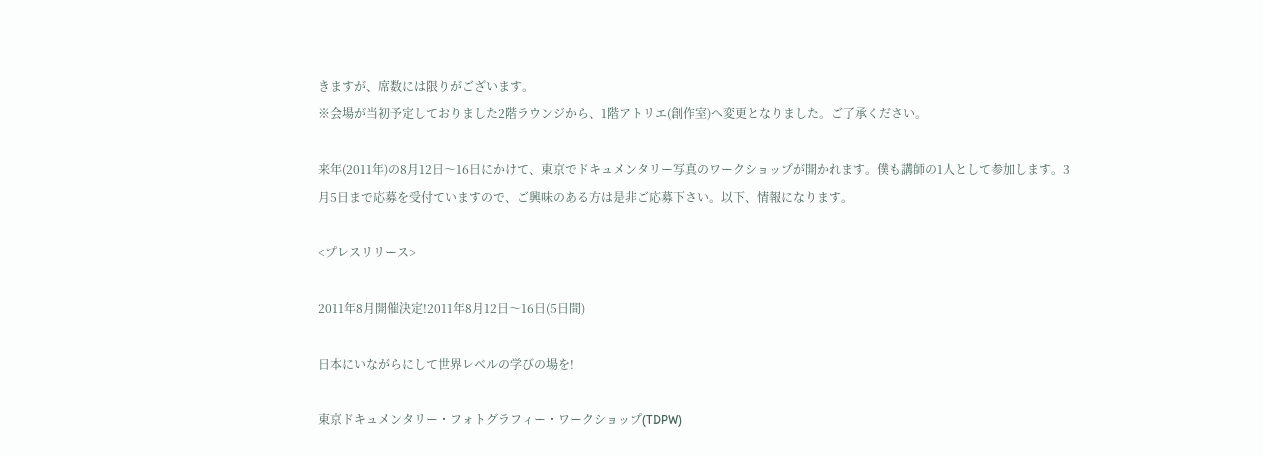きますが、席数には限りがございます。
※会場が当初予定しておりました2階ラウンジから、1階アトリエ(創作室)へ変更となりました。ご了承ください。

来年(2011年)の8月12日〜16日にかけて、東京でドキュメンタリー写真のワークショップが開かれます。僕も講師の1人として参加します。3月5日まで応募を受付ていますので、ご興味のある方は是非ご応募下さい。以下、情報になります。

<プレスリリース>

2011年8月開催決定!2011年8月12日〜16日(5日間)

日本にいながらにして世界レベルの学びの場を!

東京ドキュメンタリー・フォトグラフィー・ワークショップ(TDPW)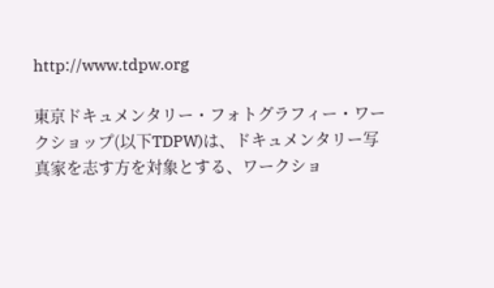http://www.tdpw.org

東京ドキュメンタリー・フォトグラフィー・ワークショップ(以下TDPW)は、ドキュメンタリー写真家を志す方を対象とする、ワークショ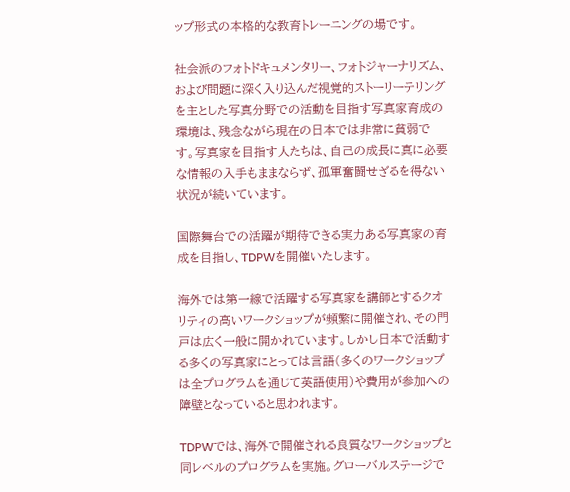ップ形式の本格的な教育トレーニングの場です。

社会派のフォトドキュメンタリー、フォトジャーナリズム、および問題に深く入り込んだ視覚的ストーリーテリングを主とした写真分野での活動を目指す写真家育成の環境は、残念ながら現在の日本では非常に貧弱です。写真家を目指す人たちは、自己の成長に真に必要な情報の入手もままならず、孤軍奮闘せざるを得ない状況が続いています。

国際舞台での活躍が期待できる実力ある写真家の育成を目指し、TDPWを開催いたします。

海外では第一線で活躍する写真家を講師とするクオリティの高いワークショップが頻繁に開催され、その門戸は広く一般に開かれています。しかし日本で活動する多くの写真家にとっては言語(多くのワークショップは全プログラムを通じて英語使用)や費用が参加への障壁となっていると思われます。

TDPWでは、海外で開催される良質なワークショップと同レベルのプログラムを実施。グローバルステージで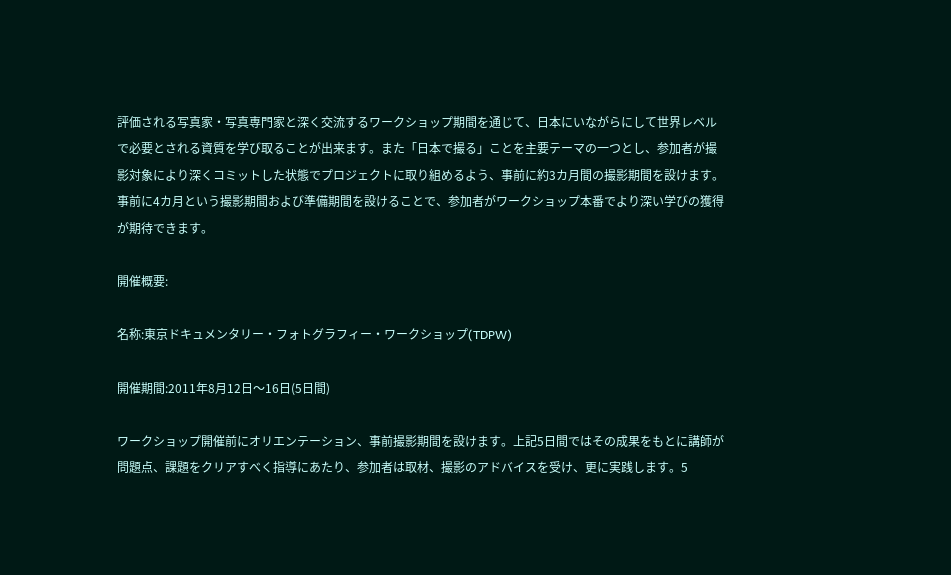評価される写真家・写真専門家と深く交流するワークショップ期間を通じて、日本にいながらにして世界レベルで必要とされる資質を学び取ることが出来ます。また「日本で撮る」ことを主要テーマの一つとし、参加者が撮影対象により深くコミットした状態でプロジェクトに取り組めるよう、事前に約3カ月間の撮影期間を設けます。事前に4カ月という撮影期間および準備期間を設けることで、参加者がワークショップ本番でより深い学びの獲得が期待できます。

開催概要:

名称:東京ドキュメンタリー・フォトグラフィー・ワークショップ(TDPW)

開催期間:2011年8月12日〜16日(5日間)

ワークショップ開催前にオリエンテーション、事前撮影期間を設けます。上記5日間ではその成果をもとに講師が問題点、課題をクリアすべく指導にあたり、参加者は取材、撮影のアドバイスを受け、更に実践します。5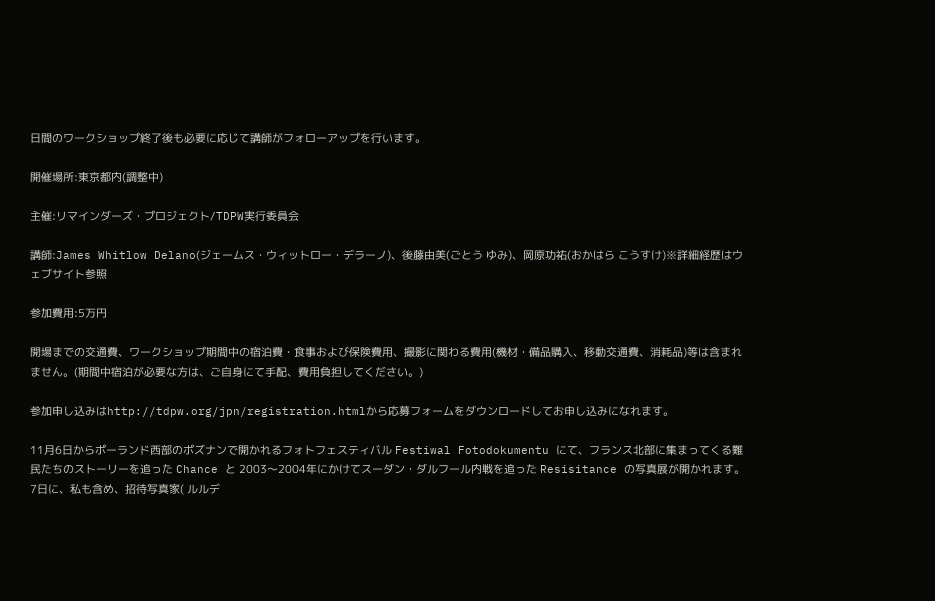日間のワークショップ終了後も必要に応じて講師がフォローアップを行います。

開催場所:東京都内(調整中)

主催:リマインダーズ・プロジェクト/TDPW実行委員会

講師:James Whitlow Delano(ジェームス・ウィットロー・デラーノ)、後藤由美(ごとう ゆみ)、岡原功祐(おかはら こうすけ)※詳細経歴はウェブサイト参照

参加費用:5万円

開場までの交通費、ワークショップ期間中の宿泊費・食事および保険費用、撮影に関わる費用(機材・備品購入、移動交通費、消耗品)等は含まれません。(期間中宿泊が必要な方は、ご自身にて手配、費用負担してください。)

参加申し込みはhttp://tdpw.org/jpn/registration.htmlから応募フォームをダウンロードしてお申し込みになれます。

11月6日からポーランド西部のポズナンで開かれるフォトフェスティバル Festiwal Fotodokumentu にて、フランス北部に集まってくる難民たちのストーリーを追った Chance と 2003〜2004年にかけてスーダン・ダルフール内戦を追った Resisitance の写真展が開かれます。7日に、私も含め、招待写真家( ルルデ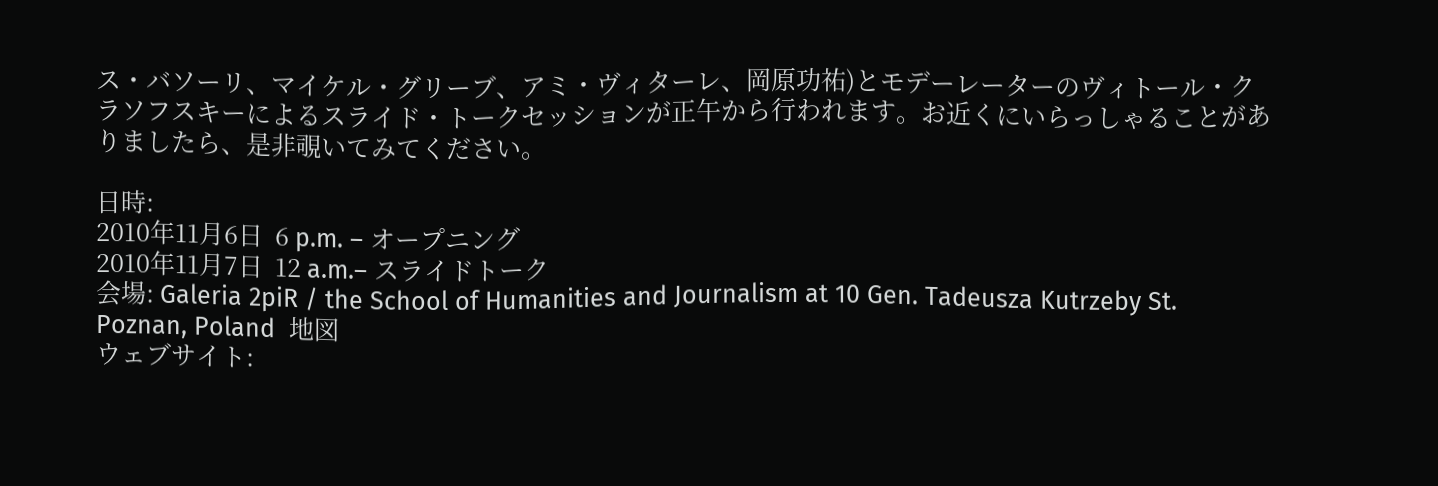ス・バソーリ、マイケル・グリーブ、アミ・ヴィターレ、岡原功祐)とモデーレーターのヴィトール・クラソフスキーによるスライド・トークセッションが正午から行われます。お近くにいらっしゃることがありましたら、是非覗いてみてください。

日時:
2010年11月6日  6 p.m. – オープニング
2010年11月7日  12 a.m.– スライドトーク
会場: Galeria 2piR / the School of Humanities and Journalism at 10 Gen. Tadeusza Kutrzeby St. Poznan, Poland  地図
ウェブサイト: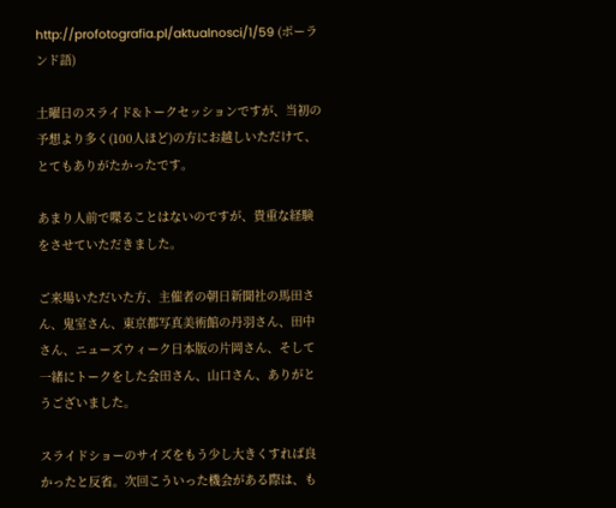http://profotografia.pl/aktualnosci/1/59 (ポーランド語)

土曜日のスライド&トークセッションですが、当初の予想より多く(100人ほど)の方にお越しいただけて、とてもありがたかったです。

あまり人前で喋ることはないのですが、貴重な経験をさせていただきました。

ご来場いただいた方、主催者の朝日新聞社の馬田さん、鬼室さん、東京都写真美術館の丹羽さん、田中さん、ニューズウィーク日本版の片岡さん、そして一緒にトークをした会田さん、山口さん、ありがとうございました。

スライドショーのサイズをもう少し大きくすれば良かったと反省。次回こういった機会がある際は、も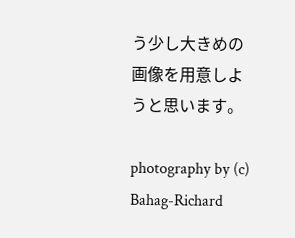う少し大きめの画像を用意しようと思います。

photography by (c) Bahag-Richard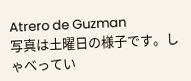Atrero de Guzman
写真は土曜日の様子です。しゃべってい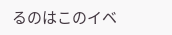るのはこのイベ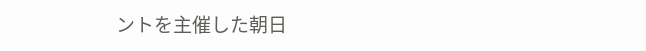ントを主催した朝日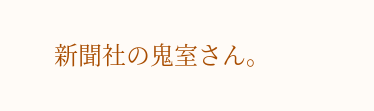新聞社の鬼室さん。